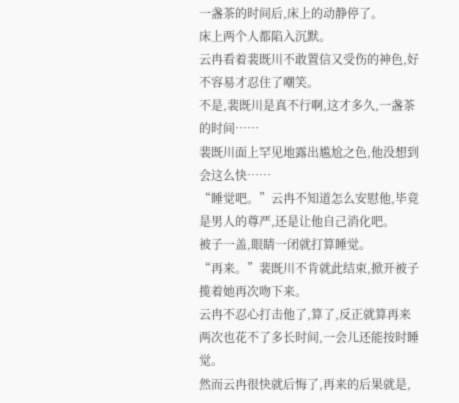一盏茶的时间后,床上的动静停了。
床上两个人都陷入沉默。
云冉看着裴既川不敢置信又受伤的神色,好不容易才忍住了嘲笑。
不是,裴既川是真不行啊,这才多久,一盏茶的时间……
裴既川面上罕见地露出尴尬之色,他没想到会这么快……
“睡觉吧。”云冉不知道怎么安慰他,毕竟是男人的尊严,还是让他自己消化吧。
被子一盖,眼睛一闭就打算睡觉。
“再来。”裴既川不肯就此结束,掀开被子揽着她再次吻下来。
云冉不忍心打击他了,算了,反正就算再来两次也花不了多长时间,一会儿还能按时睡觉。
然而云冉很快就后悔了,再来的后果就是,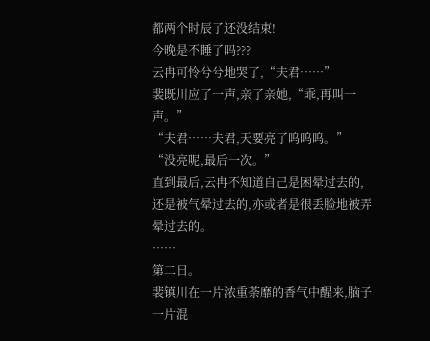都两个时辰了还没结束!
今晚是不睡了吗???
云冉可怜兮兮地哭了,“夫君……”
裴既川应了一声,亲了亲她,“乖,再叫一声。”
“夫君……夫君,天要亮了呜呜呜。”
“没亮呢,最后一次。”
直到最后,云冉不知道自己是困晕过去的,还是被气晕过去的,亦或者是很丢脸地被弄晕过去的。
……
第二日。
裴镇川在一片浓重荼靡的香气中醒来,脑子一片混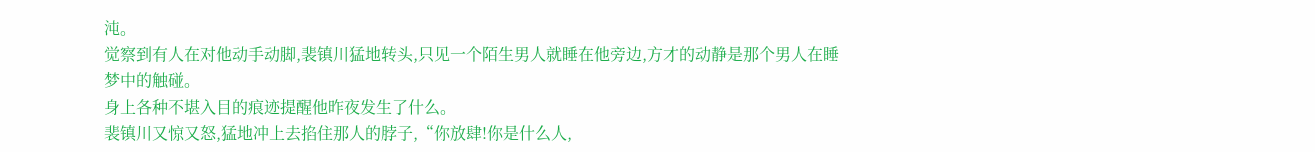沌。
觉察到有人在对他动手动脚,裴镇川猛地转头,只见一个陌生男人就睡在他旁边,方才的动静是那个男人在睡梦中的触碰。
身上各种不堪入目的痕迹提醒他昨夜发生了什么。
裴镇川又惊又怒,猛地冲上去掐住那人的脖子,“你放肆!你是什么人,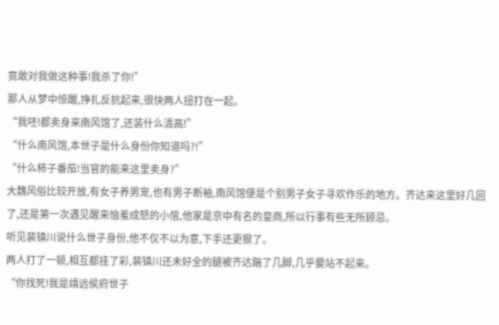竟敢对我做这种事!我杀了你!”
那人从梦中惊醒,挣扎反抗起来,很快两人扭打在一起。
“我呸!都卖身来南风馆了,还装什么清高!”
“什么南风馆,本世子是什么身份你知道吗?!”
“什么柿子番茄!当官的能来这里卖身?”
大魏风俗比较开放,有女子养男宠,也有男子断袖,南风馆便是个别男子女子寻欢作乐的地方。齐达来这里好几回了,还是第一次遇见醒来恼羞成怒的小倌,他家是京中有名的皇商,所以行事有些无所顾忌。
听见裴镇川说什么世子身份,他不仅不以为意,下手还更狠了。
两人打了一顿,相互都挂了彩,裴镇川还未好全的腿被齐达踹了几脚,几乎要站不起来。
“你找死!我是靖远侯府世子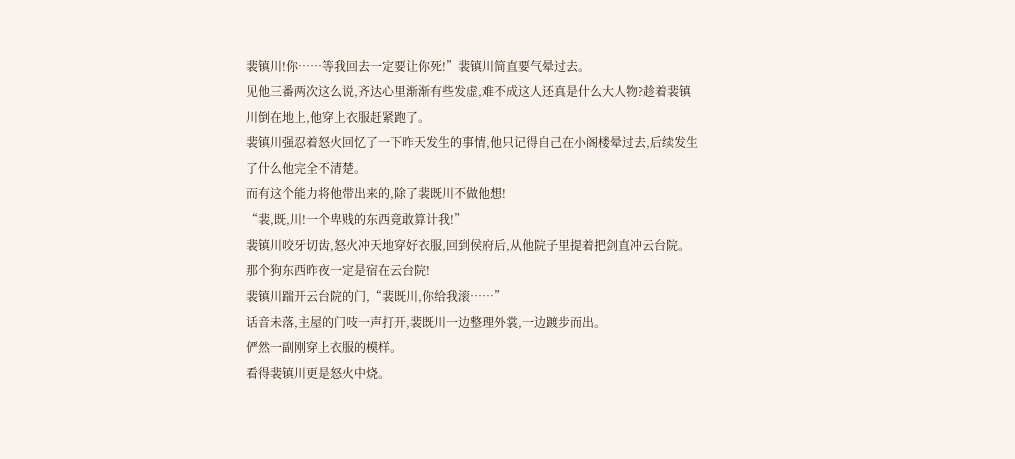裴镇川!你……等我回去一定要让你死!”裴镇川简直要气晕过去。
见他三番两次这么说,齐达心里渐渐有些发虚,难不成这人还真是什么大人物?趁着裴镇川倒在地上,他穿上衣服赶紧跑了。
裴镇川强忍着怒火回忆了一下昨天发生的事情,他只记得自己在小阁楼晕过去,后续发生了什么他完全不清楚。
而有这个能力将他带出来的,除了裴既川不做他想!
“裴,既,川!一个卑贱的东西竟敢算计我!”
裴镇川咬牙切齿,怒火冲天地穿好衣服,回到侯府后,从他院子里提着把剑直冲云台院。
那个狗东西昨夜一定是宿在云台院!
裴镇川踹开云台院的门,“裴既川,你给我滚……”
话音未落,主屋的门吱一声打开,裴既川一边整理外裳,一边踱步而出。
俨然一副刚穿上衣服的模样。
看得裴镇川更是怒火中烧。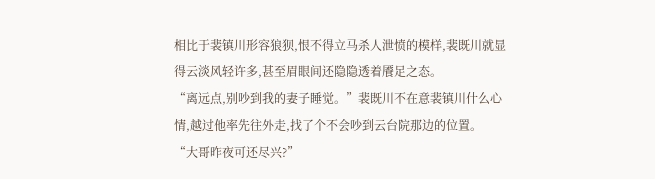相比于裴镇川形容狼狈,恨不得立马杀人泄愤的模样,裴既川就显得云淡风轻许多,甚至眉眼间还隐隐透着餍足之态。
“离远点,别吵到我的妻子睡觉。”裴既川不在意裴镇川什么心情,越过他率先往外走,找了个不会吵到云台院那边的位置。
“大哥昨夜可还尽兴?”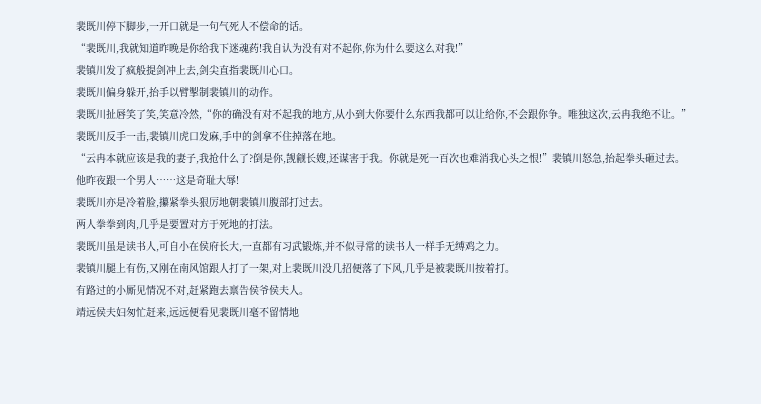裴既川停下脚步,一开口就是一句气死人不偿命的话。
“裴既川,我就知道昨晚是你给我下迷魂药!我自认为没有对不起你,你为什么要这么对我!”
裴镇川发了疯般提剑冲上去,剑尖直指裴既川心口。
裴既川偏身躲开,抬手以臂掣制裴镇川的动作。
裴既川扯唇笑了笑,笑意冷然,“你的确没有对不起我的地方,从小到大你要什么东西我都可以让给你,不会跟你争。唯独这次,云冉我绝不让。”
裴既川反手一击,裴镇川虎口发麻,手中的剑拿不住掉落在地。
“云冉本就应该是我的妻子,我抢什么了?倒是你,觊觎长嫂,还谋害于我。你就是死一百次也难消我心头之恨!”裴镇川怒急,抬起拳头砸过去。
他昨夜跟一个男人……这是奇耻大辱!
裴既川亦是冷着脸,攥紧拳头狠厉地朝裴镇川腹部打过去。
两人拳拳到肉,几乎是要置对方于死地的打法。
裴既川虽是读书人,可自小在侯府长大,一直都有习武锻炼,并不似寻常的读书人一样手无缚鸡之力。
裴镇川腿上有伤,又刚在南风馆跟人打了一架,对上裴既川没几招便落了下风,几乎是被裴既川按着打。
有路过的小厮见情况不对,赶紧跑去禀告侯爷侯夫人。
靖远侯夫妇匆忙赶来,远远便看见裴既川毫不留情地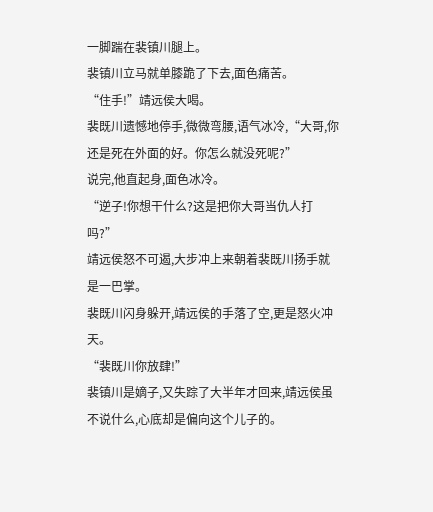一脚踹在裴镇川腿上。
裴镇川立马就单膝跪了下去,面色痛苦。
“住手!”靖远侯大喝。
裴既川遗憾地停手,微微弯腰,语气冰冷,“大哥,你还是死在外面的好。你怎么就没死呢?”
说完,他直起身,面色冰冷。
“逆子!你想干什么?这是把你大哥当仇人打吗?”
靖远侯怒不可遏,大步冲上来朝着裴既川扬手就是一巴掌。
裴既川闪身躲开,靖远侯的手落了空,更是怒火冲天。
“裴既川你放肆!”
裴镇川是嫡子,又失踪了大半年才回来,靖远侯虽不说什么,心底却是偏向这个儿子的。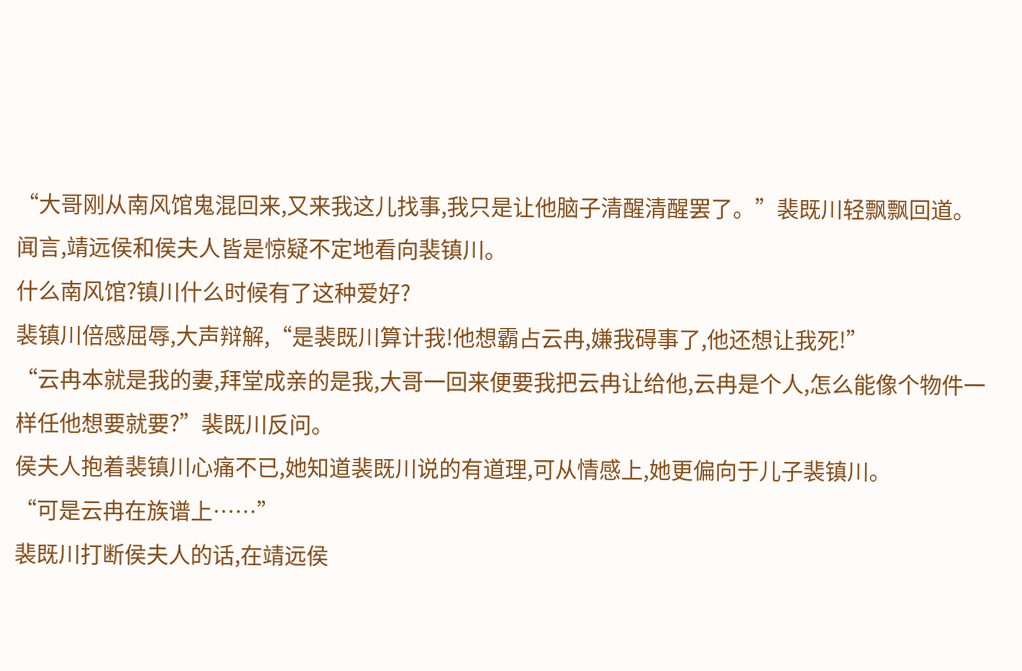“大哥刚从南风馆鬼混回来,又来我这儿找事,我只是让他脑子清醒清醒罢了。”裴既川轻飘飘回道。
闻言,靖远侯和侯夫人皆是惊疑不定地看向裴镇川。
什么南风馆?镇川什么时候有了这种爱好?
裴镇川倍感屈辱,大声辩解,“是裴既川算计我!他想霸占云冉,嫌我碍事了,他还想让我死!”
“云冉本就是我的妻,拜堂成亲的是我,大哥一回来便要我把云冉让给他,云冉是个人,怎么能像个物件一样任他想要就要?”裴既川反问。
侯夫人抱着裴镇川心痛不已,她知道裴既川说的有道理,可从情感上,她更偏向于儿子裴镇川。
“可是云冉在族谱上……”
裴既川打断侯夫人的话,在靖远侯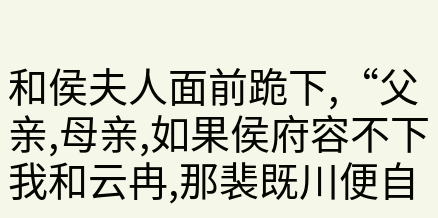和侯夫人面前跪下,“父亲,母亲,如果侯府容不下我和云冉,那裴既川便自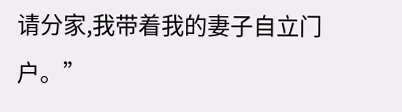请分家,我带着我的妻子自立门户。”